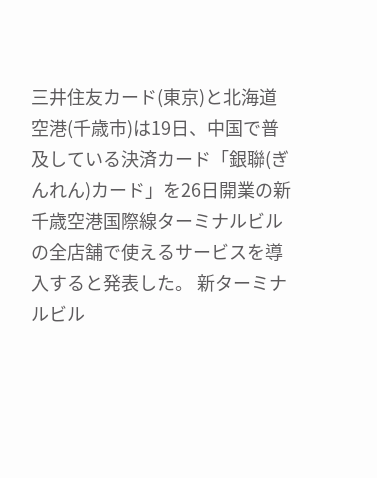三井住友カード(東京)と北海道空港(千歳市)は19日、中国で普及している決済カード「銀聯(ぎんれん)カード」を26日開業の新千歳空港国際線ターミナルビルの全店舗で使えるサービスを導入すると発表した。 新ターミナルビル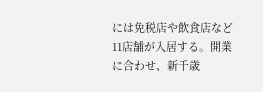には免税店や飲食店など11店舗が入居する。開業に合わせ、新千歳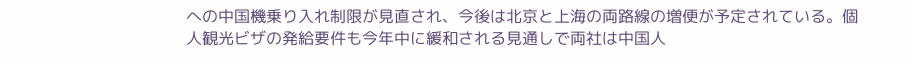への中国機乗り入れ制限が見直され、今後は北京と上海の両路線の増便が予定されている。個人観光ビザの発給要件も今年中に緩和される見通しで両社は中国人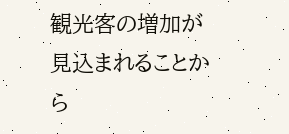観光客の増加が見込まれることから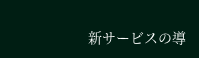新サービスの導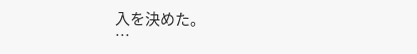入を決めた。
…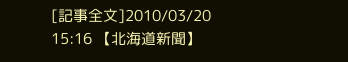[記事全文]2010/03/20 15:16 【北海道新聞】